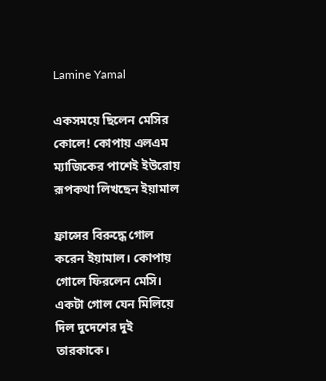Lamine Yamal

একসময়ে ছিলেন মেসির কোলে! কোপায় এলএম ম্যাজিকের পাশেই ইউরোয় রূপকথা লিখছেন ইয়ামাল

ফ্রান্সের বিরুদ্ধে গোল করেন ইয়ামাল। কোপায় গোলে ফিরলেন মেসি। একটা গোল যেন মিলিয়ে দিল দুদেশের দুই তারকাকে।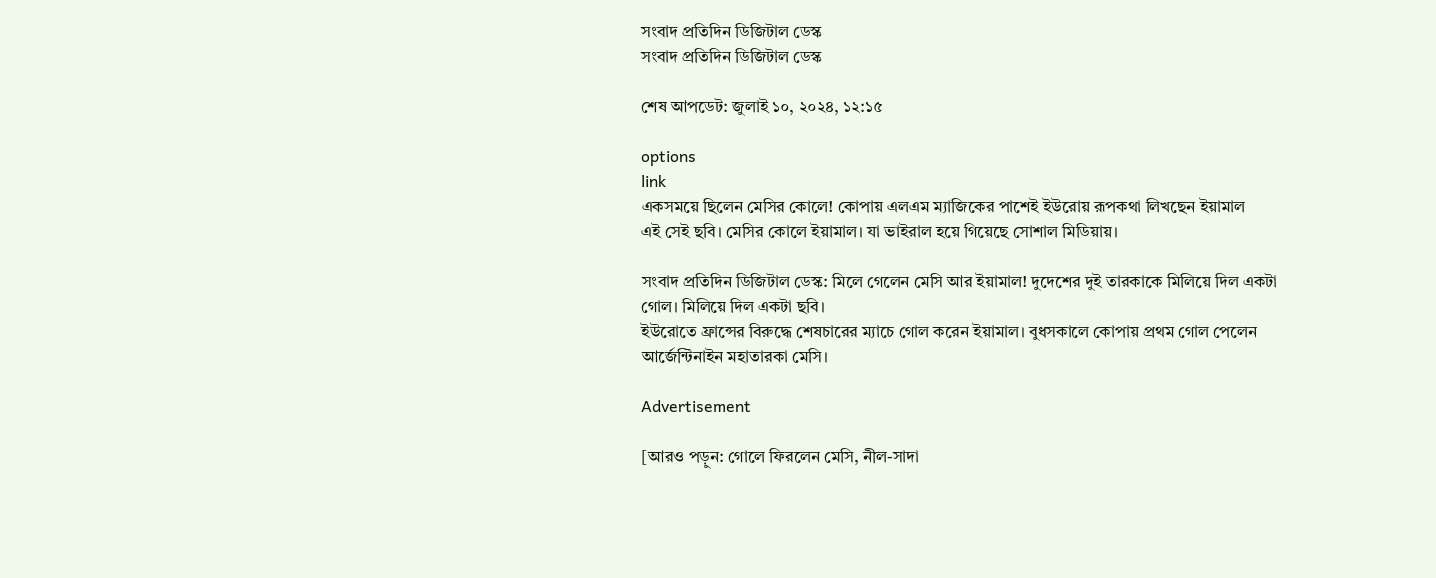সংবাদ প্রতিদিন ডিজিটাল ডেস্ক
সংবাদ প্রতিদিন ডিজিটাল ডেস্ক

শেষ আপডেট: জুলাই ১০, ২০২৪, ১২:১৫

options
link
একসময়ে ছিলেন মেসির কোলে! কোপায় এলএম ম্যাজিকের পাশেই ইউরোয় রূপকথা লিখছেন ইয়ামাল
এই সেই ছবি। মেসির কোলে ইয়ামাল। যা ভাইরাল হয়ে গিয়েছে সোশাল মিডিয়ায়।

সংবাদ প্রতিদিন ডিজিটাল ডেস্ক: মিলে গেলেন মেসি আর ইয়ামাল! দুদেশের দুই তারকাকে মিলিয়ে দিল একটা গোল। মিলিয়ে দিল একটা ছবি।
ইউরোতে ফ্রান্সের বিরুদ্ধে শেষচারের ম্যাচে গোল করেন ইয়ামাল। বুধসকালে কোপায় প্রথম গোল পেলেন আর্জেন্টিনাইন মহাতারকা মেসি।

Advertisement

[আরও পড়ুন: গোলে ফিরলেন মেসি, নীল-সাদা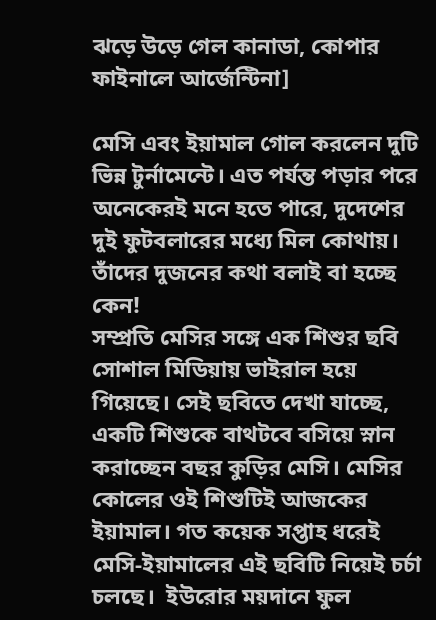ঝড়ে উড়ে গেল কানাডা, কোপার ফাইনালে আর্জেন্টিনা]

মেসি এবং ইয়ামাল গোল করলেন দুটি ভিন্ন টুর্নামেন্টে। এত পর্যন্ত পড়ার পরে অনেকেরই মনে হতে পারে, দুদেশের দুই ফুটবলারের মধ্যে মিল কোথায়। তাঁদের দুজনের কথা বলাই বা হচ্ছে কেন!
সম্প্রতি মেসির সঙ্গে এক শিশুর ছবি সোশাল মিডিয়ায় ভাইরাল হয়ে গিয়েছে। সেই ছবিতে দেখা যাচ্ছে, একটি শিশুকে বাথটবে বসিয়ে স্নান করাচ্ছেন বছর কুড়ির মেসি। মেসির কোলের ওই শিশুটিই আজকের ইয়ামাল। গত কয়েক সপ্তাহ ধরেই মেসি-ইয়ামালের এই ছবিটি নিয়েই চর্চা চলছে।  ইউরোর ময়দানে ফুল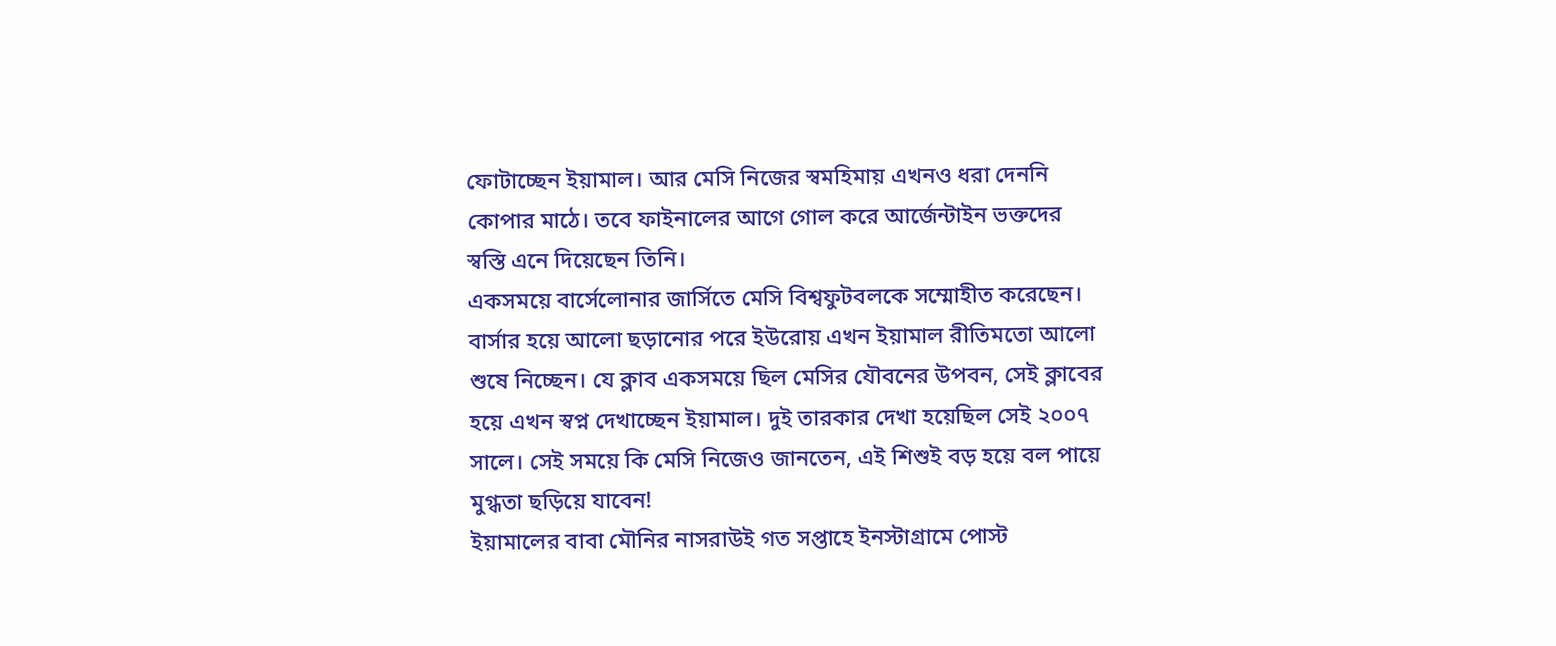ফোটাচ্ছেন ইয়ামাল। আর মেসি নিজের স্বমহিমায় এখনও ধরা দেননি কোপার মাঠে। তবে ফাইনালের আগে গোল করে আর্জেন্টাইন ভক্তদের স্বস্তি এনে দিয়েছেন তিনি।
একসময়ে বার্সেলোনার জার্সিতে মেসি বিশ্বফুটবলকে সম্মোহীত করেছেন। বার্সার হয়ে আলো ছড়ানোর পরে ইউরোয় এখন ইয়ামাল রীতিমতো আলো শুষে নিচ্ছেন। যে ক্লাব একসময়ে ছিল মেসির যৌবনের উপবন, সেই ক্লাবের হয়ে এখন স্বপ্ন দেখাচ্ছেন ইয়ামাল। দুই তারকার দেখা হয়েছিল সেই ২০০৭ সালে। সেই সময়ে কি মেসি নিজেও জানতেন, এই শিশুই বড় হয়ে বল পায়ে মুগ্ধতা ছড়িয়ে যাবেন!
ইয়ামালের বাবা মৌনির নাসরাউই গত সপ্তাহে ইনস্টাগ্রামে পোস্ট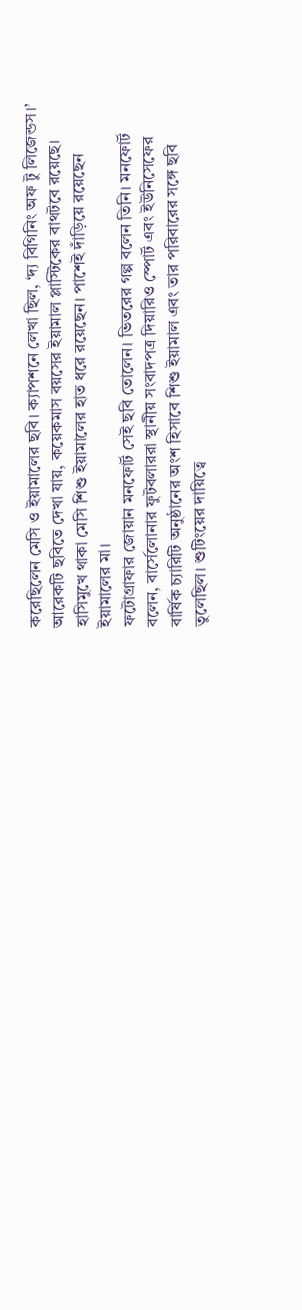করেছিলেন মেসি ও ইয়ামালের ছবি। ক্যাপশনে লেখা ছিল, ‘দ্য বিগিনিং অফ টু লিজেন্ডস।’  আরেকটি ছবিতে দেখা যায়, কয়েকমাস বয়সের ইয়ামাল প্লাস্টিকের বাথটবে রয়েছে। হাসিমুখে থাকা মেসি শিশু ইয়ামালের হাত ধরে রয়েছেন। পাশেই দাঁড়িয়ে রয়েছেন ইয়ামালের মা।
ফটোগ্রাফার জোয়ান মনফোর্ট সেই ছবি তোলেন। ভিতরের গল্প বলেন তিনি। মনফোর্ট বলেন, বার্সেলোনার ফুটবলাররা স্থানীয় সংবাদপত্র দিয়ারিও স্পোর্ট এবং ইউনিসেফের বার্ষিক চ্যারিটি অনুষ্ঠানের অংশ হিসাবে শিশু ইয়ামাল এবং তার পরিবারের সঙ্গে ছবি তুলেছিল। শুটিংয়ের দায়িত্বে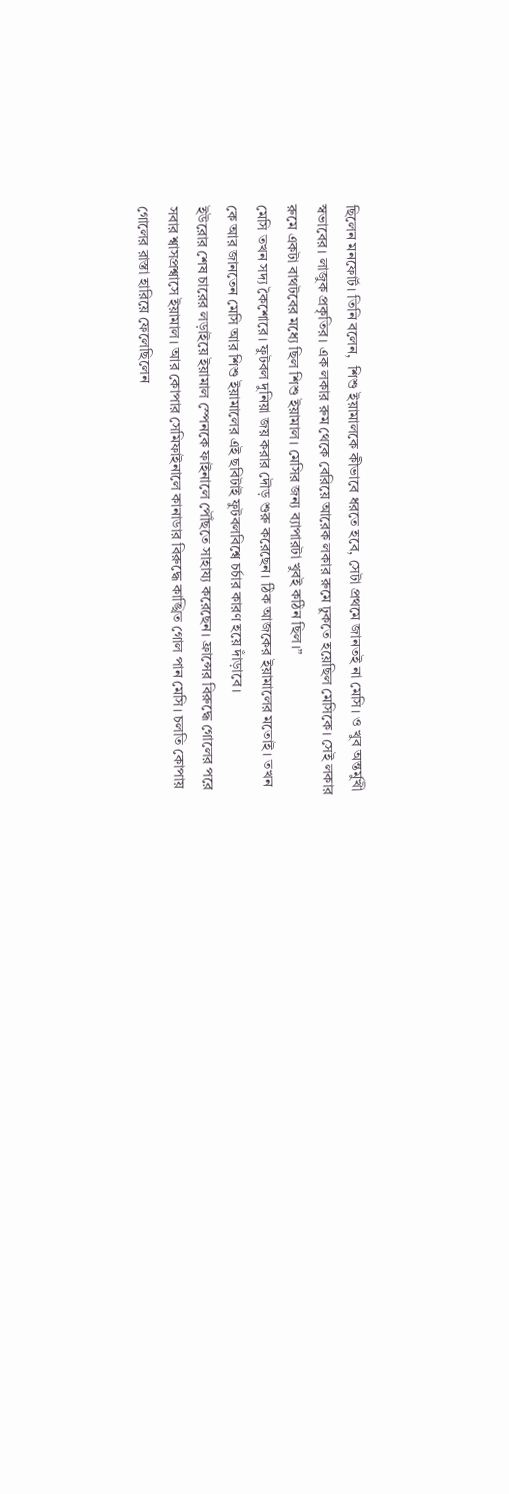ছিলেন মনফোর্ট। তিনি বলেন,  শিশু ইয়ামালকে কীভাবে ধরতে হবে, সেটা প্রথমে জানতই না মেসি। ও খুব অন্তর্মুখী স্বভাবের। লাজুক প্রকৃতির। এক লকার রুম থেকে বেরিয়ে আরেক লকার রুমে ঢুকতে হয়েছিল মেসিকে। সেই লকার রুমে একটা বাথটবের মধ্যে ছিল শিশু ইয়ামাল। মেসির জন্য ব্যাপারটা খুবই কঠিন ছিল।”
মেসি তখন সদ্য কৈশোরে। ফুটবল দুনিয়া জয় করার দৌড় শুরু করেছেন। ঠিক আজকের ইয়ামালের মতোই। তখন কে আর জানতেন মেসি আর শিশু ইয়ামালের এই ছবিটাই ফুটবলবিশ্বে চর্চার কারণ হয়ে দাঁড়াবে।
ইউরোর শেষ চারের লড়াইয়ে ইয়ামাল স্পেনকে ফাইনালে পৌঁছতে সাহায্য করেছেন। ফ্রান্সের বিরুদ্ধে গোলের পরে সবার শ্বাসপ্রশ্বাসে ইয়ামাল। আর কোপার সেমিফাইনালে কানাডার বিরুদ্ধে কাঙ্খিত গোল পান মেসি। চলতি কোপায় গোলের রাস্তা হারিয়ে ফেলেছিলেন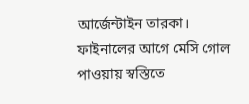আর্জেন্টাইন তারকা। ফাইনালের আগে মেসি গোল পাওয়ায় স্বস্তিতে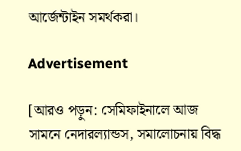আর্জেন্টাইন সমর্থকরা।

Advertisement

[আরও পড়ুন: সেমিফাইনালে আজ সামনে নেদারল্যান্ডস, সমালোচনায় বিদ্ধ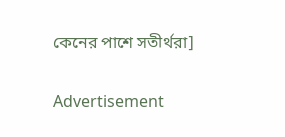কেনের পাশে সতীর্থরা]

Advertisement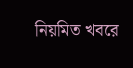নিয়মিত খবরে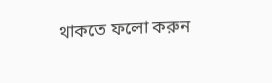থাকতে ফলো করুন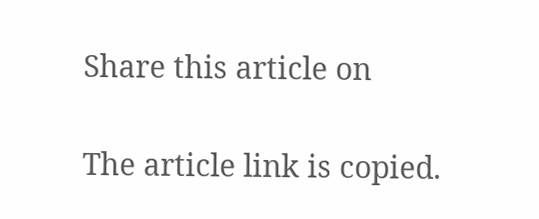Share this article on

The article link is copied.